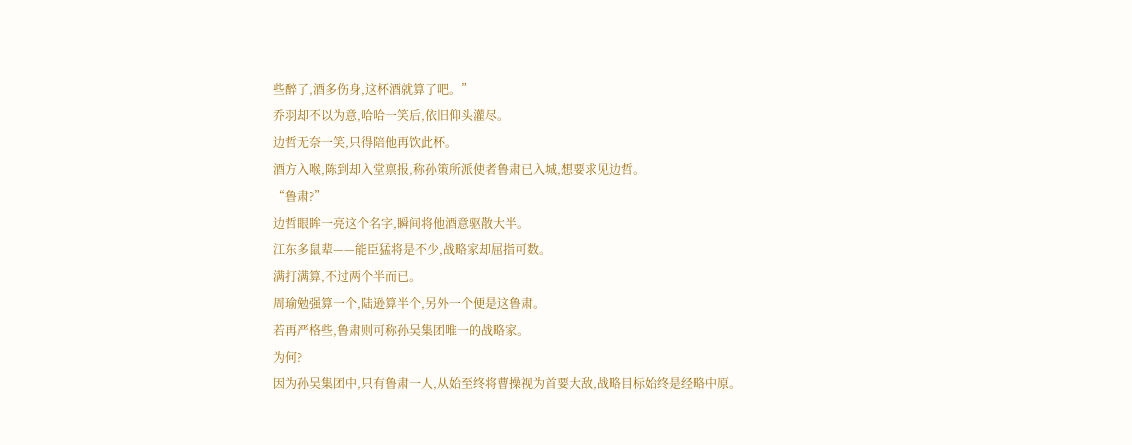些醉了,酒多伤身,这杯酒就算了吧。”
乔羽却不以为意,哈哈一笑后,依旧仰头灌尽。
边哲无奈一笑,只得陪他再饮此杯。
酒方入喉,陈到却入堂禀报,称孙策所派使者鲁肃已入城,想要求见边哲。
“鲁肃?”
边哲眼眸一亮这个名字,瞬间将他酒意驱散大半。
江东多鼠辈——能臣猛将是不少,战略家却屈指可数。
满打满算,不过两个半而已。
周瑜勉强算一个,陆逊算半个,另外一个便是这鲁肃。
若再严格些,鲁肃则可称孙吴集团唯一的战略家。
为何?
因为孙吴集团中,只有鲁肃一人,从始至终将曹操视为首要大敌,战略目标始终是经略中原。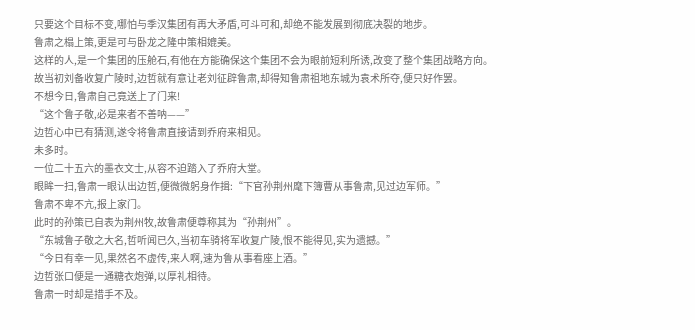只要这个目标不变,哪怕与季汉集团有再大矛盾,可斗可和,却绝不能发展到彻底决裂的地步。
鲁肃之榻上策,更是可与卧龙之隆中策相媲美。
这样的人,是一个集团的压舱石,有他在方能确保这个集团不会为眼前短利所诱,改变了整个集团战略方向。
故当初刘备收复广陵时,边哲就有意让老刘征辟鲁肃,却得知鲁肃祖地东城为袁术所夺,便只好作罢。
不想今日,鲁肃自己竟送上了门来!
“这个鲁子敬,必是来者不善呐——”
边哲心中已有猜测,遂令将鲁肃直接请到乔府来相见。
未多时。
一位二十五六的墨衣文士,从容不迫踏入了乔府大堂。
眼眸一扫,鲁肃一眼认出边哲,便微微躬身作揖:“下官孙荆州麾下簿曹从事鲁肃,见过边军师。”
鲁肃不卑不亢,报上家门。
此时的孙策已自表为荆州牧,故鲁肃便尊称其为“孙荆州”。
“东城鲁子敬之大名,哲听闻已久,当初车骑将军收复广陵,恨不能得见,实为遗撼。”
“今日有幸一见,果然名不虚传,来人啊,速为鲁从事看座上酒。”
边哲张口便是一通糖衣炮弹,以厚礼相待。
鲁肃一时却是措手不及。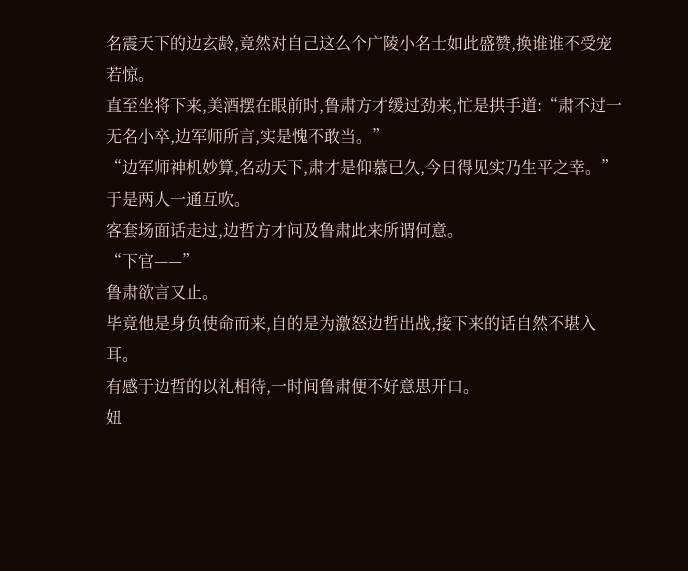名震天下的边玄龄,竟然对自己这么个广陵小名士如此盛赞,换谁谁不受宠若惊。
直至坐将下来,美酒摆在眼前时,鲁肃方才缓过劲来,忙是拱手道:“肃不过一无名小卒,边军师所言,实是愧不敢当。”
“边军师神机妙算,名动天下,肃才是仰慕已久,今日得见实乃生平之幸。”
于是两人一通互吹。
客套场面话走过,边哲方才问及鲁肃此来所谓何意。
“下官——”
鲁肃欲言又止。
毕竟他是身负使命而来,自的是为激怒边哲出战,接下来的话自然不堪入耳。
有感于边哲的以礼相待,一时间鲁肃便不好意思开口。
妞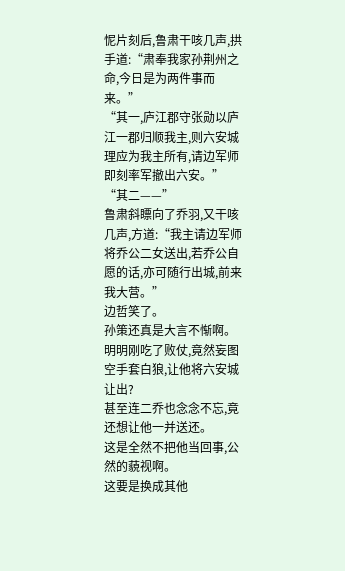怩片刻后,鲁肃干咳几声,拱手道:“肃奉我家孙荆州之命,今日是为两件事而来。”
“其一,庐江郡守张勋以庐江一郡归顺我主,则六安城理应为我主所有,请边军师即刻率军撤出六安。”
“其二——”
鲁肃斜瞟向了乔羽,又干咳几声,方道:“我主请边军师将乔公二女送出,若乔公自愿的话,亦可随行出城,前来我大营。”
边哲笑了。
孙策还真是大言不惭啊。
明明刚吃了败仗,竟然妄图空手套白狼,让他将六安城让出?
甚至连二乔也念念不忘,竟还想让他一并送还。
这是全然不把他当回事,公然的藐视啊。
这要是换成其他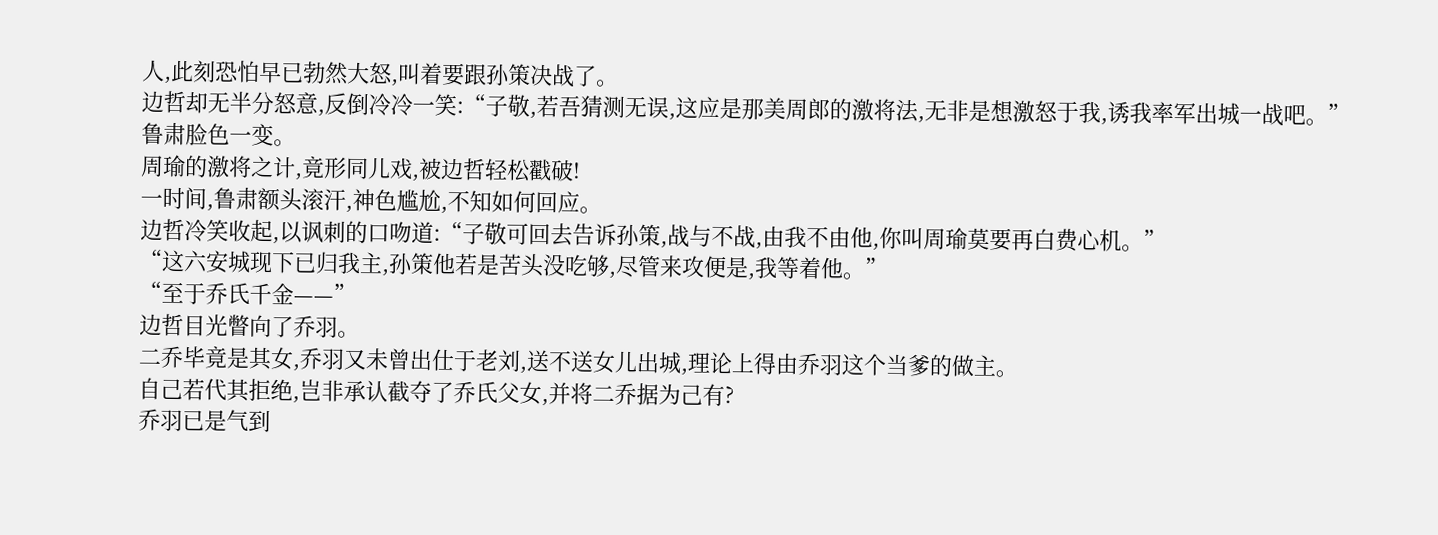人,此刻恐怕早已勃然大怒,叫着要跟孙策决战了。
边哲却无半分怒意,反倒冷冷一笑:“子敬,若吾猜测无误,这应是那美周郎的激将法,无非是想激怒于我,诱我率军出城一战吧。”
鲁肃脸色一变。
周瑜的激将之计,竟形同儿戏,被边哲轻松戳破!
一时间,鲁肃额头滚汗,神色尴尬,不知如何回应。
边哲冷笑收起,以讽刺的口吻道:“子敬可回去告诉孙策,战与不战,由我不由他,你叫周瑜莫要再白费心机。”
“这六安城现下已归我主,孙策他若是苦头没吃够,尽管来攻便是,我等着他。”
“至于乔氏千金——”
边哲目光瞥向了乔羽。
二乔毕竟是其女,乔羽又未曾出仕于老刘,送不送女儿出城,理论上得由乔羽这个当爹的做主。
自己若代其拒绝,岂非承认截夺了乔氏父女,并将二乔据为己有?
乔羽已是气到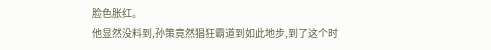脸色胀红。
他显然没料到,孙策竟然猖狂霸道到如此地步,到了这个时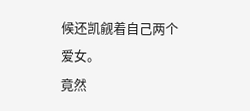候还凯觎着自己两个爱女。
竟然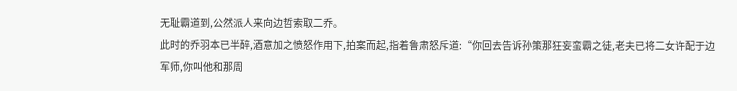无耻霸道到,公然派人来向边哲索取二乔。
此时的乔羽本已半醉,酒意加之愤怒作用下,拍案而起,指着鲁肃怒斥道:“你回去告诉孙策那狂妄蛮霸之徒,老夫已将二女许配于边军师,你叫他和那周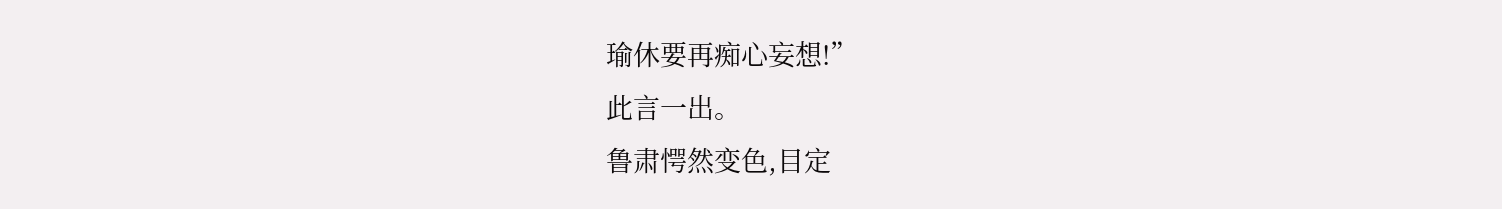瑜休要再痴心妄想!”
此言一出。
鲁肃愕然变色,目定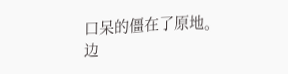口呆的僵在了原地。
边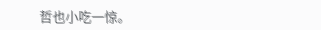哲也小吃一惊。